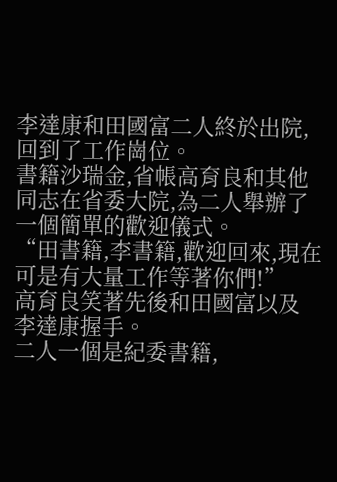李達康和田國富二人終於出院,回到了工作崗位。
書籍沙瑞金,省帳高育良和其他同志在省委大院,為二人舉辦了一個簡單的歡迎儀式。
“田書籍,李書籍,歡迎回來,現在可是有大量工作等著你們!”
高育良笑著先後和田國富以及李達康握手。
二人一個是紀委書籍,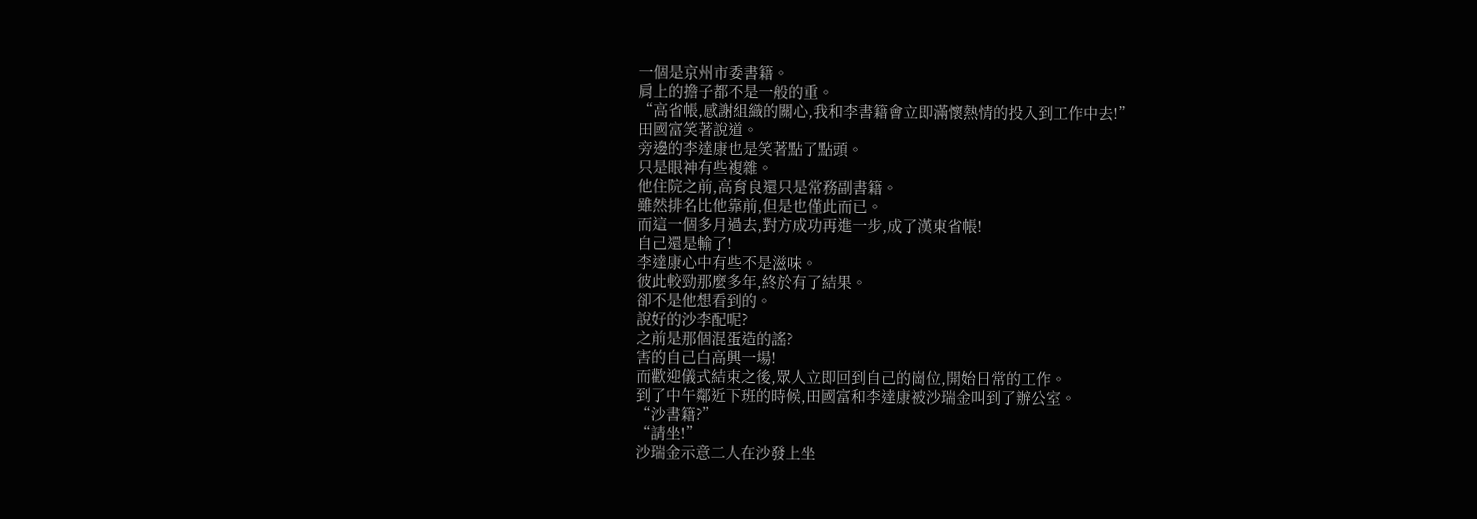一個是京州市委書籍。
肩上的擔子都不是一般的重。
“高省帳,感謝組織的關心,我和李書籍會立即滿懷熱情的投入到工作中去!”
田國富笑著說道。
旁邊的李達康也是笑著點了點頭。
只是眼神有些複雜。
他住院之前,高育良還只是常務副書籍。
雖然排名比他靠前,但是也僅此而已。
而這一個多月過去,對方成功再進一步,成了漢東省帳!
自己還是輸了!
李達康心中有些不是滋味。
彼此較勁那麼多年,終於有了結果。
卻不是他想看到的。
說好的沙李配呢?
之前是那個混蛋造的謠?
害的自己白高興一場!
而歡迎儀式結束之後,眾人立即回到自己的崗位,開始日常的工作。
到了中午鄰近下班的時候,田國富和李達康被沙瑞金叫到了辦公室。
“沙書籍?”
“請坐!”
沙瑞金示意二人在沙發上坐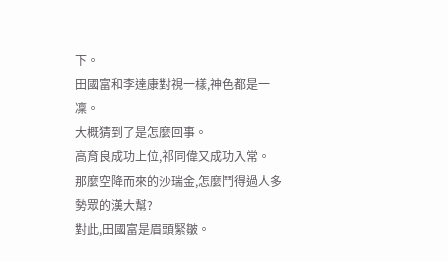下。
田國富和李達康對視一樣,神色都是一凜。
大概猜到了是怎麼回事。
高育良成功上位,祁同偉又成功入常。
那麼空降而來的沙瑞金,怎麼鬥得過人多勢眾的漢大幫?
對此,田國富是眉頭緊皺。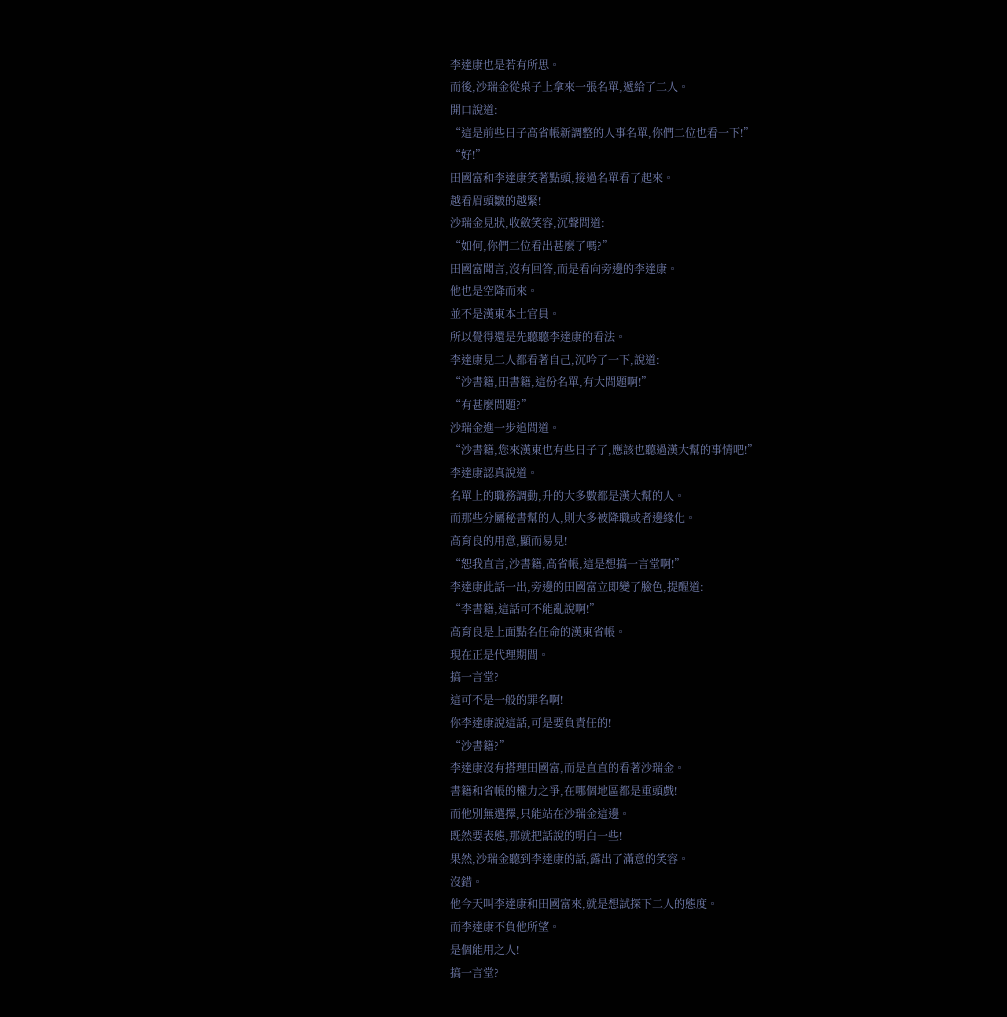李達康也是若有所思。
而後,沙瑞金從桌子上拿來一張名單,遞給了二人。
開口說道:
“這是前些日子高省帳新調整的人事名單,你們二位也看一下!”
“好!”
田國富和李達康笑著點頭,接過名單看了起來。
越看眉頭皺的越緊!
沙瑞金見狀,收斂笑容,沉聲問道:
“如何,你們二位看出甚麼了嗎?”
田國富聞言,沒有回答,而是看向旁邊的李達康。
他也是空降而來。
並不是漢東本土官員。
所以覺得還是先聽聽李達康的看法。
李達康見二人都看著自己,沉吟了一下,說道:
“沙書籍,田書籍,這份名單,有大問題啊!”
“有甚麼問題?”
沙瑞金進一步追問道。
“沙書籍,您來漢東也有些日子了,應該也聽過漢大幫的事情吧!”
李達康認真說道。
名單上的職務調動,升的大多數都是漢大幫的人。
而那些分屬秘書幫的人,則大多被降職或者邊緣化。
高育良的用意,顯而易見!
“恕我直言,沙書籍,高省帳,這是想搞一言堂啊!”
李達康此話一出,旁邊的田國富立即變了臉色,提醒道:
“李書籍,這話可不能亂說啊!”
高育良是上面點名任命的漢東省帳。
現在正是代理期間。
搞一言堂?
這可不是一般的罪名啊!
你李達康說這話,可是要負責任的!
“沙書籍?”
李達康沒有搭理田國富,而是直直的看著沙瑞金。
書籍和省帳的權力之爭,在哪個地區都是重頭戲!
而他別無選擇,只能站在沙瑞金這邊。
既然要表態,那就把話說的明白一些!
果然,沙瑞金聽到李達康的話,露出了滿意的笑容。
沒錯。
他今天叫李達康和田國富來,就是想試探下二人的態度。
而李達康不負他所望。
是個能用之人!
搞一言堂?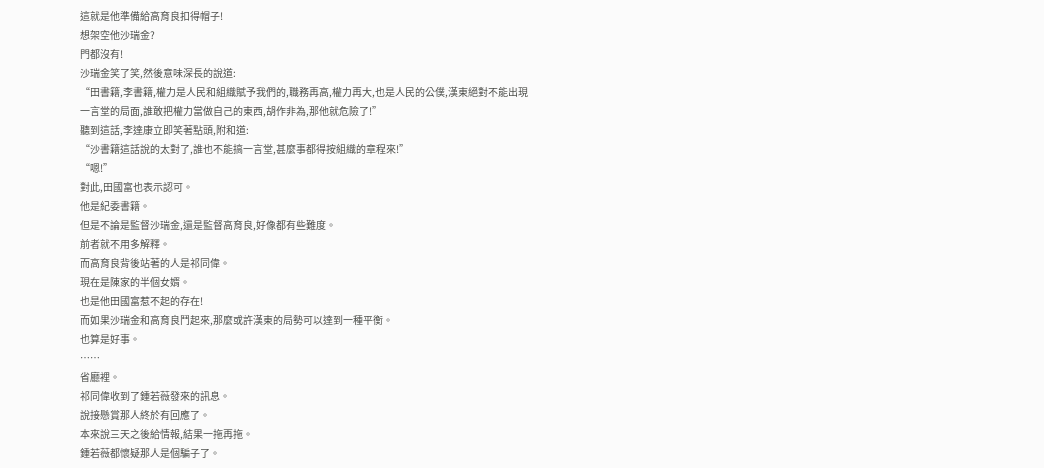這就是他準備給高育良扣得帽子!
想架空他沙瑞金?
門都沒有!
沙瑞金笑了笑,然後意味深長的說道:
“田書籍,李書籍,權力是人民和組織賦予我們的,職務再高,權力再大,也是人民的公僕,漢東絕對不能出現一言堂的局面,誰敢把權力當做自己的東西,胡作非為,那他就危險了!”
聽到這話,李達康立即笑著點頭,附和道:
“沙書籍這話說的太對了,誰也不能搞一言堂,甚麼事都得按組織的章程來!”
“嗯!”
對此,田國富也表示認可。
他是紀委書籍。
但是不論是監督沙瑞金,還是監督高育良,好像都有些難度。
前者就不用多解釋。
而高育良背後站著的人是祁同偉。
現在是陳家的半個女婿。
也是他田國富惹不起的存在!
而如果沙瑞金和高育良鬥起來,那麼或許漢東的局勢可以達到一種平衡。
也算是好事。
……
省廳裡。
祁同偉收到了鍾若薇發來的訊息。
說接懸賞那人終於有回應了。
本來說三天之後給情報,結果一拖再拖。
鍾若薇都懷疑那人是個騙子了。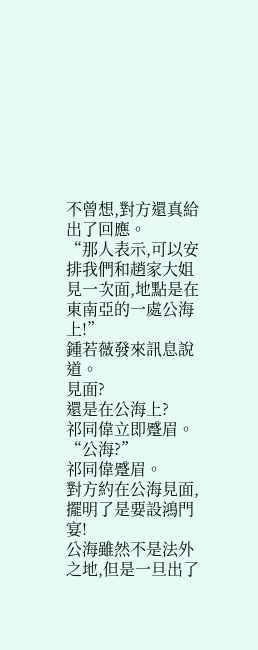不曾想,對方還真給出了回應。
“那人表示,可以安排我們和趙家大姐見一次面,地點是在東南亞的一處公海上!”
鍾若薇發來訊息說道。
見面?
還是在公海上?
祁同偉立即蹙眉。
“公海?”
祁同偉蹙眉。
對方約在公海見面,擺明了是要設鴻門宴!
公海雖然不是法外之地,但是一旦出了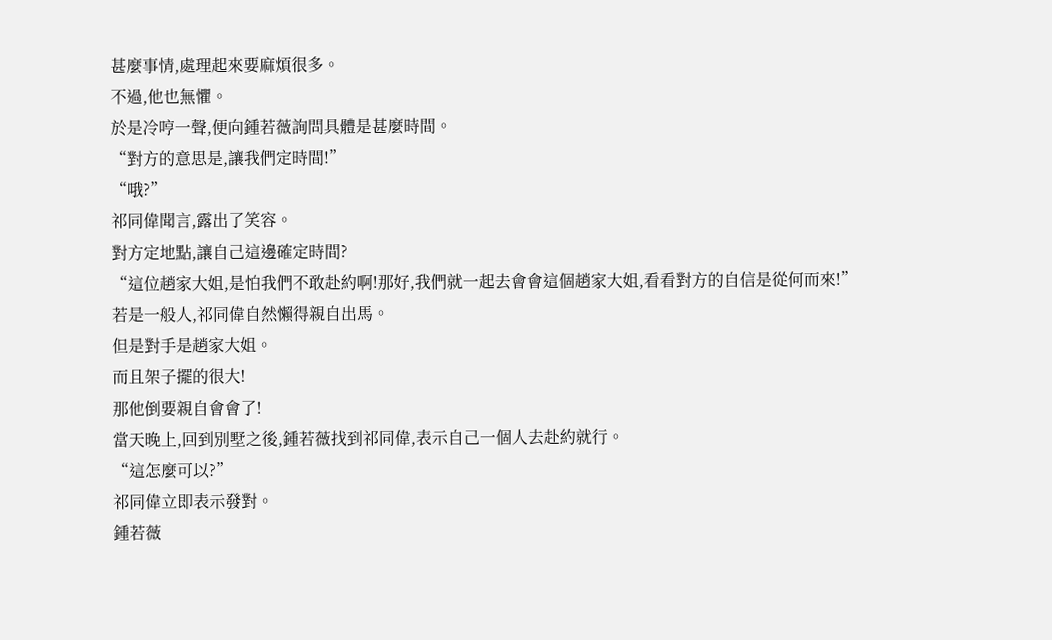甚麼事情,處理起來要麻煩很多。
不過,他也無懼。
於是冷哼一聲,便向鍾若薇詢問具體是甚麼時間。
“對方的意思是,讓我們定時間!”
“哦?”
祁同偉聞言,露出了笑容。
對方定地點,讓自己這邊確定時間?
“這位趙家大姐,是怕我們不敢赴約啊!那好,我們就一起去會會這個趙家大姐,看看對方的自信是從何而來!”
若是一般人,祁同偉自然懶得親自出馬。
但是對手是趙家大姐。
而且架子擺的很大!
那他倒要親自會會了!
當天晚上,回到別墅之後,鍾若薇找到祁同偉,表示自己一個人去赴約就行。
“這怎麼可以?”
祁同偉立即表示發對。
鍾若薇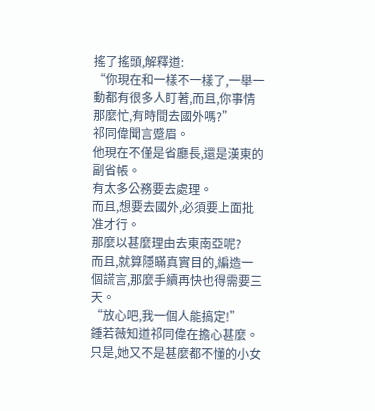搖了搖頭,解釋道:
“你現在和一樣不一樣了,一舉一動都有很多人盯著,而且,你事情那麼忙,有時間去國外嗎?”
祁同偉聞言蹙眉。
他現在不僅是省廳長,還是漢東的副省帳。
有太多公務要去處理。
而且,想要去國外,必須要上面批准才行。
那麼以甚麼理由去東南亞呢?
而且,就算隱瞞真實目的,編造一個謊言,那麼手續再快也得需要三天。
“放心吧,我一個人能搞定!”
鍾若薇知道祁同偉在擔心甚麼。
只是,她又不是甚麼都不懂的小女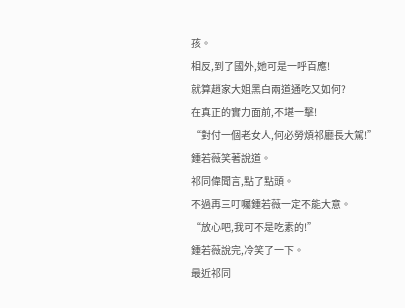孩。
相反,到了國外,她可是一呼百應!
就算趙家大姐黑白兩道通吃又如何?
在真正的實力面前,不堪一擊!
“對付一個老女人,何必勞煩祁廳長大駕!”
鍾若薇笑著說道。
祁同偉聞言,點了點頭。
不過再三叮囑鍾若薇一定不能大意。
“放心吧,我可不是吃素的!”
鍾若薇說完,冷笑了一下。
最近祁同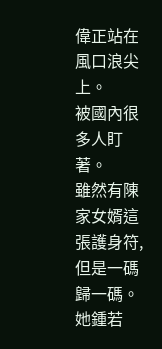偉正站在風口浪尖上。
被國內很多人盯著。
雖然有陳家女婿這張護身符,但是一碼歸一碼。
她鍾若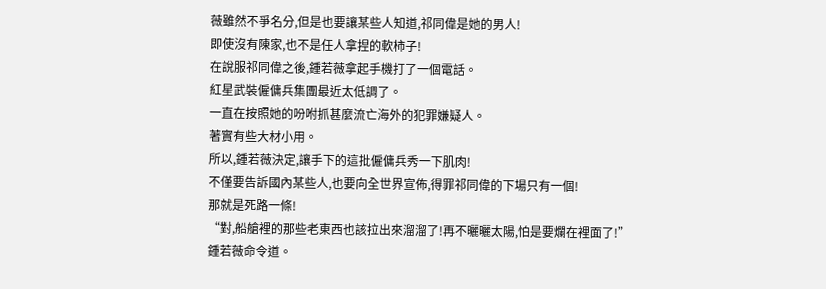薇雖然不爭名分,但是也要讓某些人知道,祁同偉是她的男人!
即使沒有陳家,也不是任人拿捏的軟柿子!
在說服祁同偉之後,鍾若薇拿起手機打了一個電話。
紅星武裝僱傭兵集團最近太低調了。
一直在按照她的吩咐抓甚麼流亡海外的犯罪嫌疑人。
著實有些大材小用。
所以,鍾若薇決定,讓手下的這批僱傭兵秀一下肌肉!
不僅要告訴國內某些人,也要向全世界宣佈,得罪祁同偉的下場只有一個!
那就是死路一條!
“對,船艙裡的那些老東西也該拉出來溜溜了!再不曬曬太陽,怕是要爛在裡面了!”
鍾若薇命令道。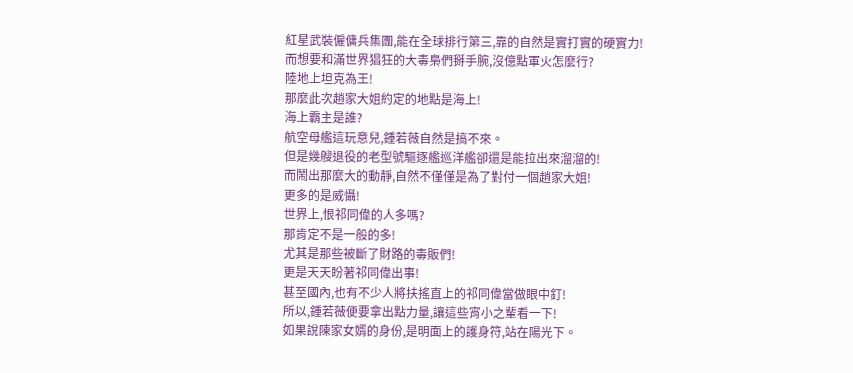紅星武裝僱傭兵集團,能在全球排行第三,靠的自然是實打實的硬實力!
而想要和滿世界猖狂的大毒梟們掰手腕,沒億點軍火怎麼行?
陸地上坦克為王!
那麼此次趙家大姐約定的地點是海上!
海上霸主是誰?
航空母艦這玩意兒,鍾若薇自然是搞不來。
但是幾艘退役的老型號驅逐艦巡洋艦卻還是能拉出來溜溜的!
而鬧出那麼大的動靜,自然不僅僅是為了對付一個趙家大姐!
更多的是威懾!
世界上,恨祁同偉的人多嗎?
那肯定不是一般的多!
尤其是那些被斷了財路的毒販們!
更是天天盼著祁同偉出事!
甚至國內,也有不少人將扶搖直上的祁同偉當做眼中釘!
所以,鍾若薇便要拿出點力量,讓這些宵小之輩看一下!
如果說陳家女婿的身份,是明面上的護身符,站在陽光下。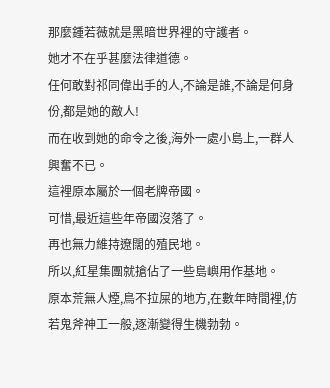那麼鍾若薇就是黑暗世界裡的守護者。
她才不在乎甚麼法律道德。
任何敢對祁同偉出手的人,不論是誰,不論是何身份,都是她的敵人!
而在收到她的命令之後,海外一處小島上,一群人興奮不已。
這裡原本屬於一個老牌帝國。
可惜,最近這些年帝國沒落了。
再也無力維持遼闊的殖民地。
所以,紅星集團就搶佔了一些島嶼用作基地。
原本荒無人煙,鳥不拉屎的地方,在數年時間裡,仿若鬼斧神工一般,逐漸變得生機勃勃。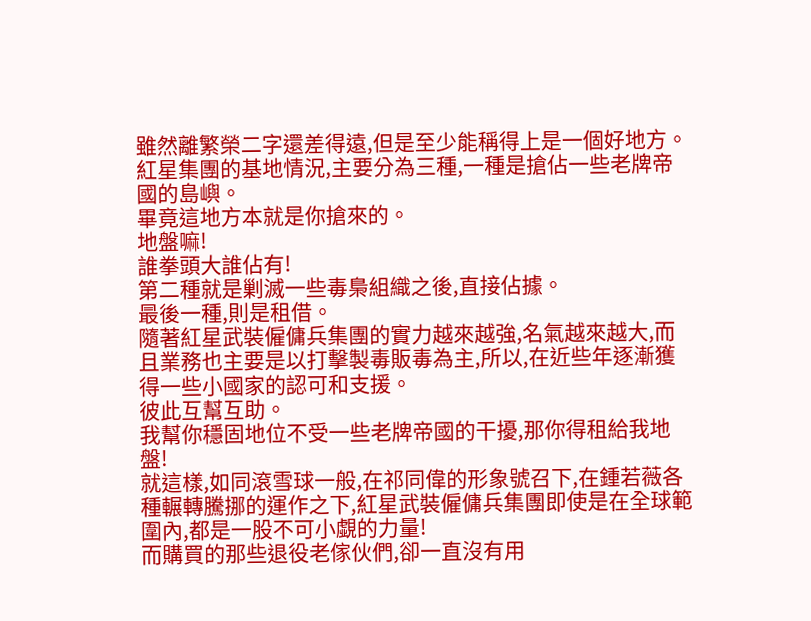雖然離繁榮二字還差得遠,但是至少能稱得上是一個好地方。
紅星集團的基地情況,主要分為三種,一種是搶佔一些老牌帝國的島嶼。
畢竟這地方本就是你搶來的。
地盤嘛!
誰拳頭大誰佔有!
第二種就是剿滅一些毒梟組織之後,直接佔據。
最後一種,則是租借。
隨著紅星武裝僱傭兵集團的實力越來越強,名氣越來越大,而且業務也主要是以打擊製毒販毒為主,所以,在近些年逐漸獲得一些小國家的認可和支援。
彼此互幫互助。
我幫你穩固地位不受一些老牌帝國的干擾,那你得租給我地盤!
就這樣,如同滾雪球一般,在祁同偉的形象號召下,在鍾若薇各種輾轉騰挪的運作之下,紅星武裝僱傭兵集團即使是在全球範圍內,都是一股不可小覷的力量!
而購買的那些退役老傢伙們,卻一直沒有用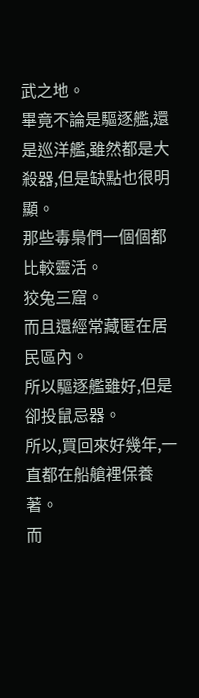武之地。
畢竟不論是驅逐艦,還是巡洋艦,雖然都是大殺器,但是缺點也很明顯。
那些毒梟們一個個都比較靈活。
狡兔三窟。
而且還經常藏匿在居民區內。
所以驅逐艦雖好,但是卻投鼠忌器。
所以,買回來好幾年,一直都在船艙裡保養著。
而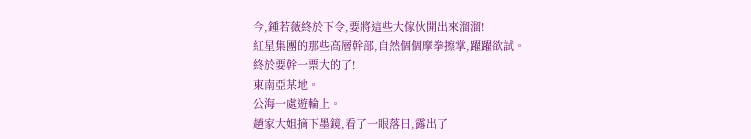今,鍾若薇終於下令,要將這些大傢伙開出來溜溜!
紅星集團的那些高層幹部,自然個個摩拳擦掌,躍躍欲試。
終於要幹一票大的了!
東南亞某地。
公海一處遊輪上。
趙家大姐摘下墨鏡,看了一眼落日,露出了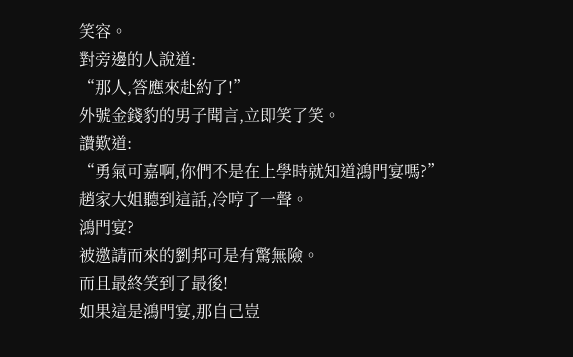笑容。
對旁邊的人說道:
“那人,答應來赴約了!”
外號金錢豹的男子聞言,立即笑了笑。
讚歎道:
“勇氣可嘉啊,你們不是在上學時就知道鴻門宴嗎?”
趙家大姐聽到這話,冷哼了一聲。
鴻門宴?
被邀請而來的劉邦可是有驚無險。
而且最終笑到了最後!
如果這是鴻門宴,那自己豈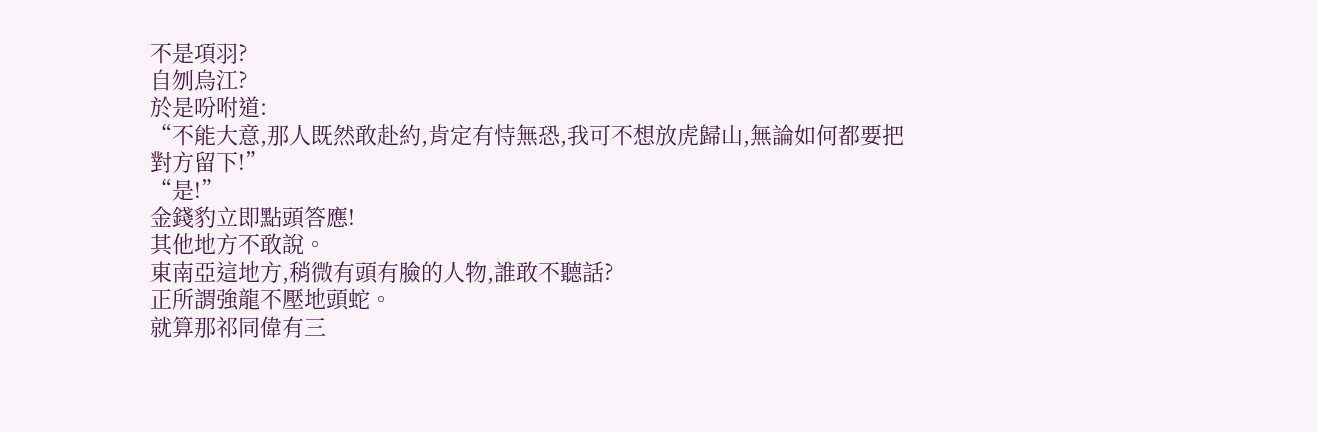不是項羽?
自刎烏江?
於是吩咐道:
“不能大意,那人既然敢赴約,肯定有恃無恐,我可不想放虎歸山,無論如何都要把對方留下!”
“是!”
金錢豹立即點頭答應!
其他地方不敢說。
東南亞這地方,稍微有頭有臉的人物,誰敢不聽話?
正所謂強龍不壓地頭蛇。
就算那祁同偉有三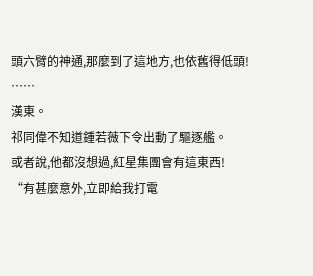頭六臂的神通,那麼到了這地方,也依舊得低頭!
……
漢東。
祁同偉不知道鍾若薇下令出動了驅逐艦。
或者說,他都沒想過,紅星集團會有這東西!
“有甚麼意外,立即給我打電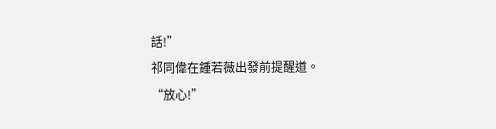話!”
祁同偉在鍾若薇出發前提醒道。
“放心!”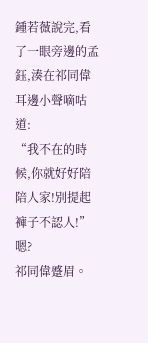鍾若薇說完,看了一眼旁邊的孟鈺,湊在祁同偉耳邊小聲嘀咕道:
“我不在的時候,你就好好陪陪人家!別提起褲子不認人!”
嗯?
祁同偉蹙眉。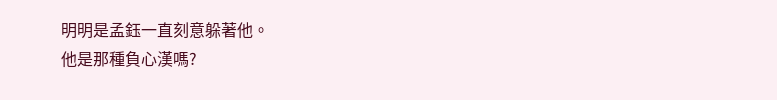明明是孟鈺一直刻意躲著他。
他是那種負心漢嗎?